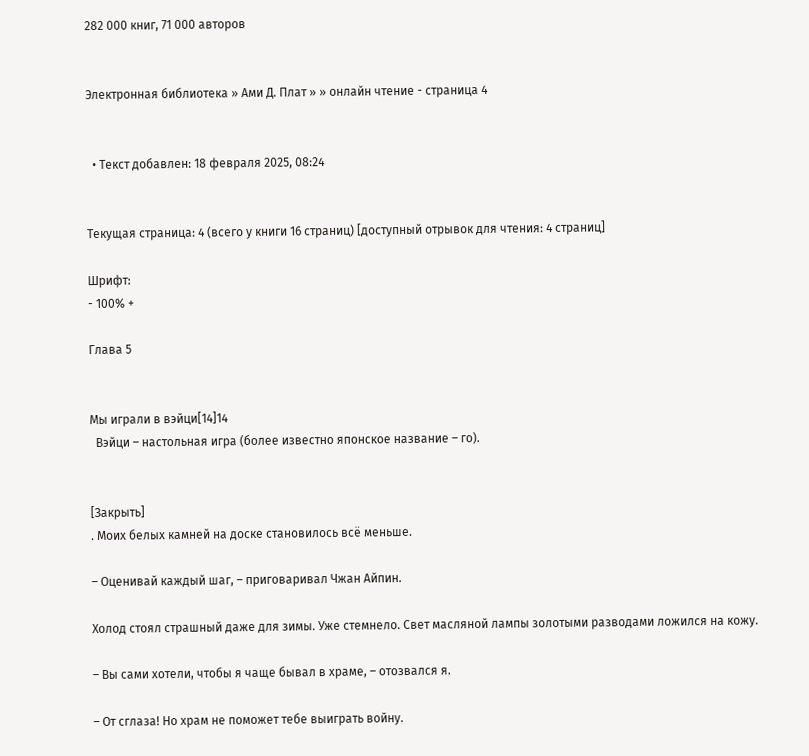282 000 книг, 71 000 авторов


Электронная библиотека » Ами Д. Плат » » онлайн чтение - страница 4


  • Текст добавлен: 18 февраля 2025, 08:24


Текущая страница: 4 (всего у книги 16 страниц) [доступный отрывок для чтения: 4 страниц]

Шрифт:
- 100% +

Глава 5


Мы играли в вэйци[14]14
  Вэйци – настольная игра (более известно японское название – го).


[Закрыть]
. Моих белых камней на доске становилось всё меньше.

– Оценивай каждый шаг, – приговаривал Чжан Айпин.

Холод стоял страшный даже для зимы. Уже стемнело. Свет масляной лампы золотыми разводами ложился на кожу.

– Вы сами хотели, чтобы я чаще бывал в храме, – отозвался я.

– От сглаза! Но храм не поможет тебе выиграть войну.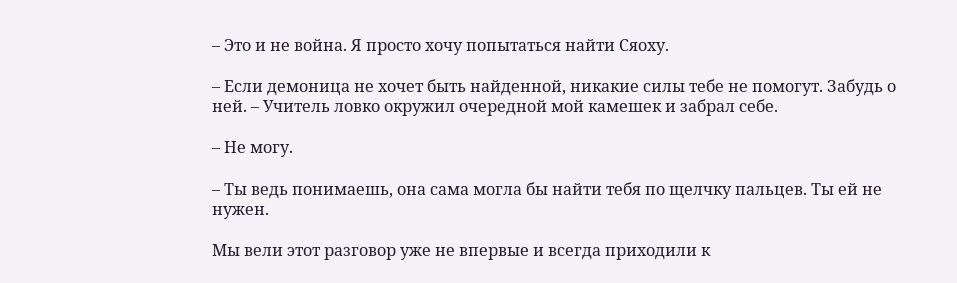– Это и не война. Я просто хочу попытаться найти Сяоху.

– Если демоница не хочет быть найденной, никакие силы тебе не помогут. Забудь о ней. – Учитель ловко окружил очередной мой камешек и забрал себе.

– Не могу.

– Ты ведь понимаешь, она сама могла бы найти тебя по щелчку пальцев. Ты ей не нужен.

Мы вели этот разговор уже не впервые и всегда приходили к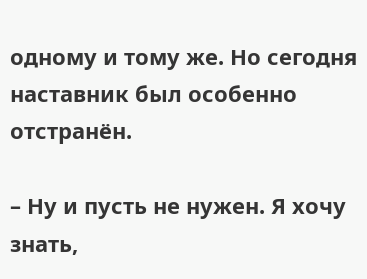одному и тому же. Но сегодня наставник был особенно отстранён.

– Ну и пусть не нужен. Я хочу знать,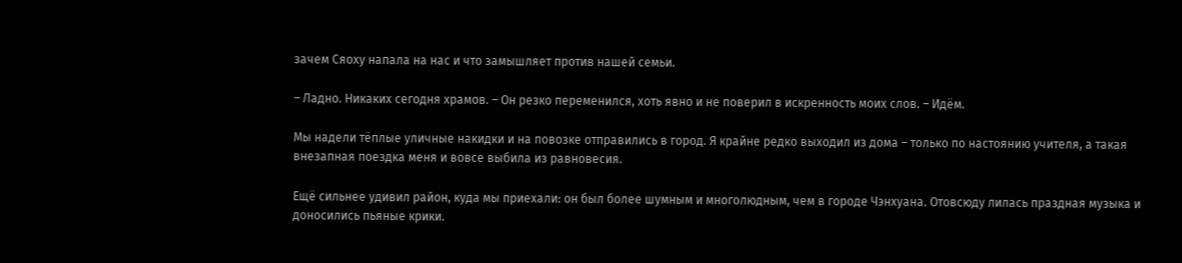зачем Сяоху напала на нас и что замышляет против нашей семьи.

– Ладно. Никаких сегодня храмов. – Он резко переменился, хоть явно и не поверил в искренность моих слов. – Идём.

Мы надели тёплые уличные накидки и на повозке отправились в город. Я крайне редко выходил из дома – только по настоянию учителя, а такая внезапная поездка меня и вовсе выбила из равновесия.

Ещё сильнее удивил район, куда мы приехали: он был более шумным и многолюдным, чем в городе Чэнхуана. Отовсюду лилась праздная музыка и доносились пьяные крики.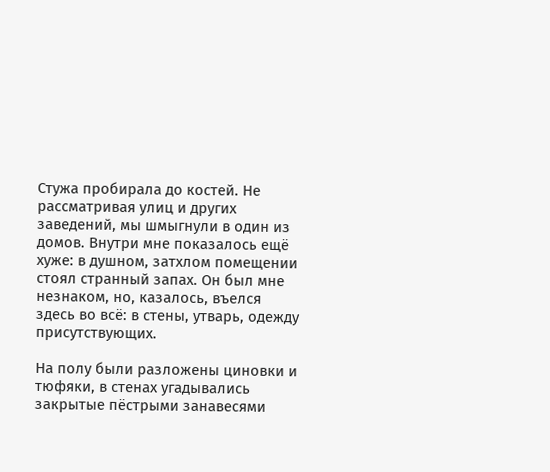Стужа пробирала до костей. Не рассматривая улиц и других заведений, мы шмыгнули в один из домов. Внутри мне показалось ещё хуже: в душном, затхлом помещении стоял странный запах. Он был мне незнаком, но, казалось, въелся здесь во всё: в стены, утварь, одежду присутствующих.

На полу были разложены циновки и тюфяки, в стенах угадывались закрытые пёстрыми занавесями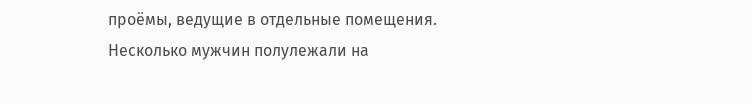проёмы, ведущие в отдельные помещения. Несколько мужчин полулежали на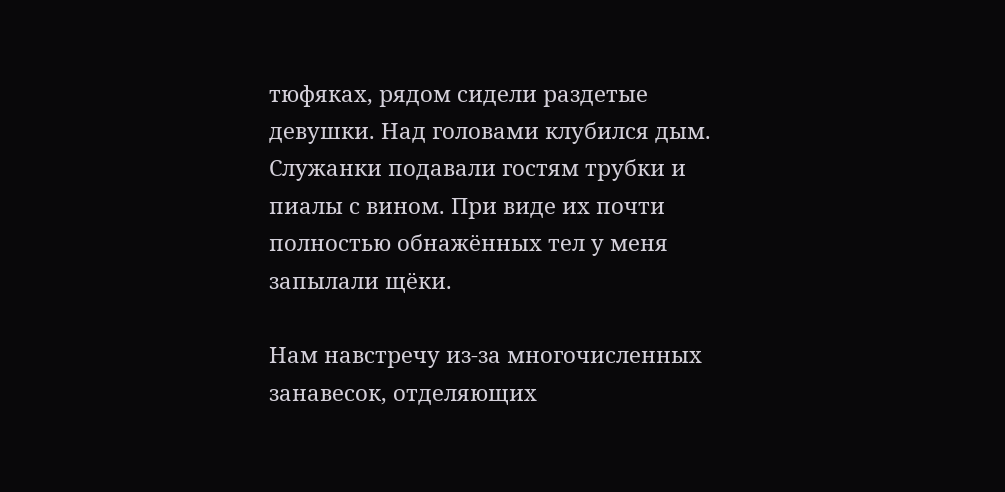тюфяках, рядом сидели раздетые девушки. Над головами клубился дым. Служанки подавали гостям трубки и пиалы с вином. При виде их почти полностью обнажённых тел у меня запылали щёки.

Нам навстречу из-за многочисленных занавесок, отделяющих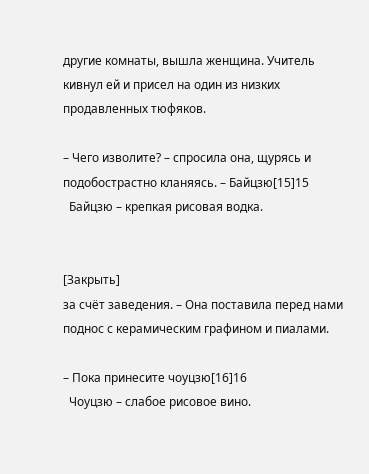другие комнаты, вышла женщина. Учитель кивнул ей и присел на один из низких продавленных тюфяков.

– Чего изволите? – спросила она, щурясь и подобострастно кланяясь. – Байцзю[15]15
  Байцзю – крепкая рисовая водка.


[Закрыть]
за счёт заведения. – Она поставила перед нами поднос с керамическим графином и пиалами.

– Пока принесите чоуцзю[16]16
  Чоуцзю – слабое рисовое вино.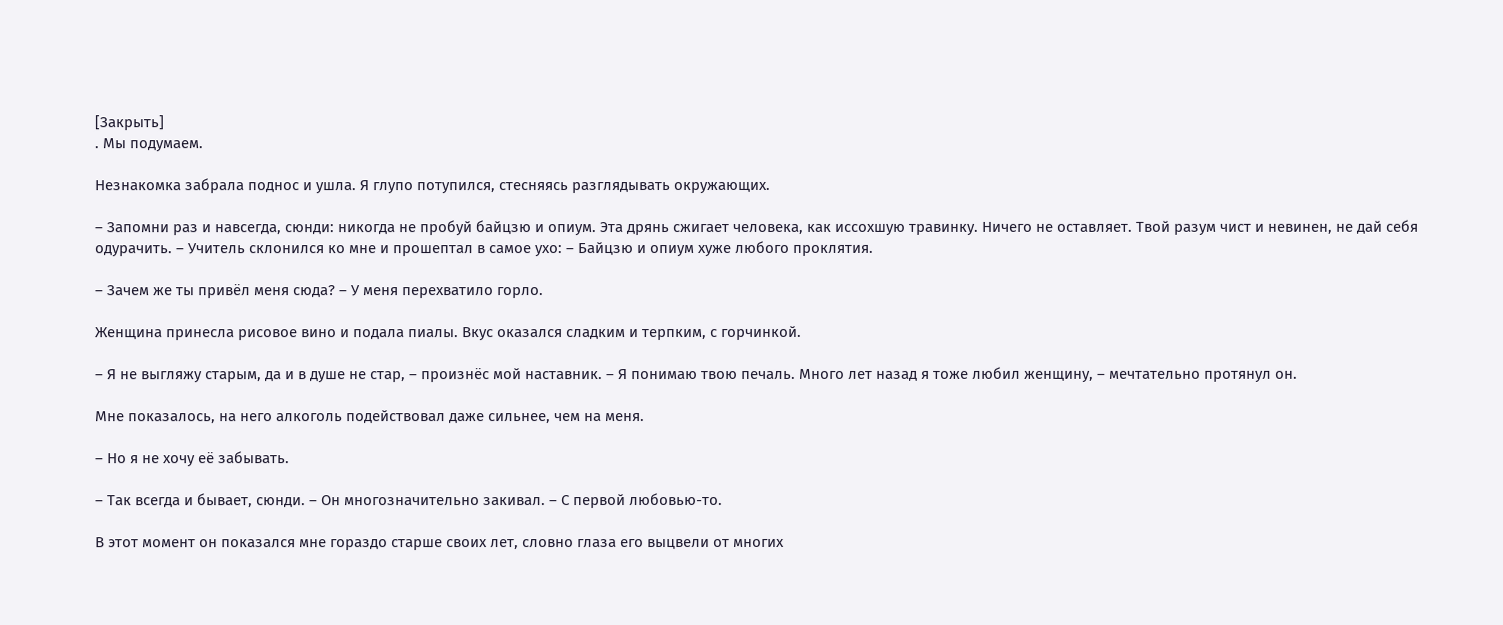[Закрыть]
. Мы подумаем.

Незнакомка забрала поднос и ушла. Я глупо потупился, стесняясь разглядывать окружающих.

– Запомни раз и навсегда, сюнди: никогда не пробуй байцзю и опиум. Эта дрянь сжигает человека, как иссохшую травинку. Ничего не оставляет. Твой разум чист и невинен, не дай себя одурачить. – Учитель склонился ко мне и прошептал в самое ухо: – Байцзю и опиум хуже любого проклятия.

– Зачем же ты привёл меня сюда? – У меня перехватило горло.

Женщина принесла рисовое вино и подала пиалы. Вкус оказался сладким и терпким, с горчинкой.

– Я не выгляжу старым, да и в душе не стар, – произнёс мой наставник. – Я понимаю твою печаль. Много лет назад я тоже любил женщину, – мечтательно протянул он.

Мне показалось, на него алкоголь подействовал даже сильнее, чем на меня.

– Но я не хочу её забывать.

– Так всегда и бывает, сюнди. – Он многозначительно закивал. – С первой любовью-то.

В этот момент он показался мне гораздо старше своих лет, словно глаза его выцвели от многих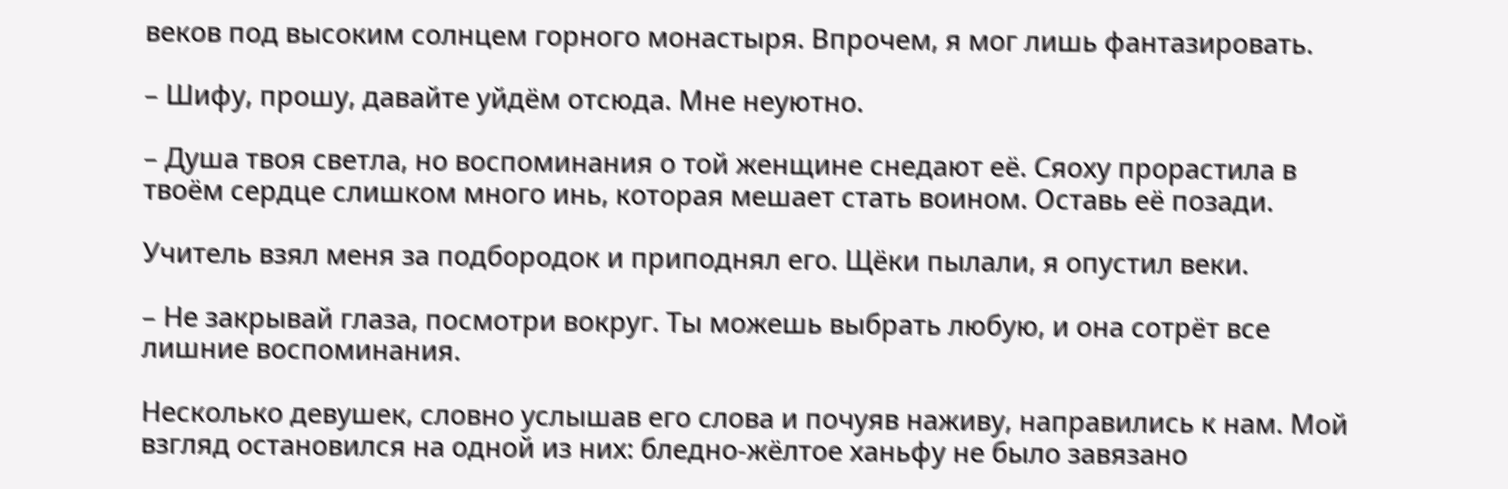веков под высоким солнцем горного монастыря. Впрочем, я мог лишь фантазировать.

– Шифу, прошу, давайте уйдём отсюда. Мне неуютно.

– Душа твоя светла, но воспоминания о той женщине снедают её. Сяоху прорастила в твоём сердце слишком много инь, которая мешает стать воином. Оставь её позади.

Учитель взял меня за подбородок и приподнял его. Щёки пылали, я опустил веки.

– Не закрывай глаза, посмотри вокруг. Ты можешь выбрать любую, и она сотрёт все лишние воспоминания.

Несколько девушек, словно услышав его слова и почуяв наживу, направились к нам. Мой взгляд остановился на одной из них: бледно-жёлтое ханьфу не было завязано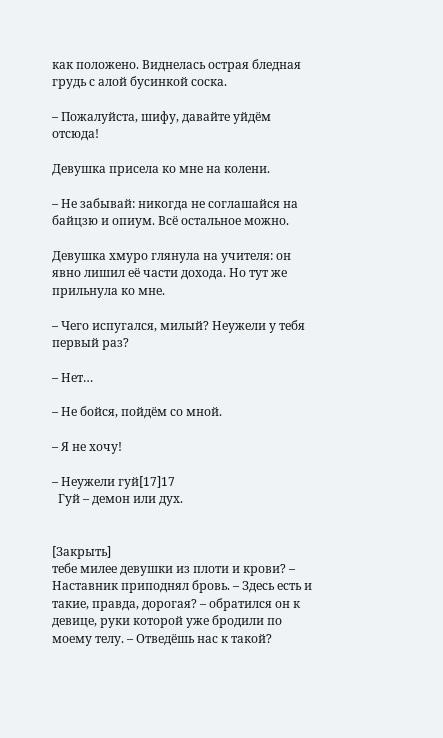как положено. Виднелась острая бледная грудь с алой бусинкой соска.

– Пожалуйста, шифу, давайте уйдём отсюда!

Девушка присела ко мне на колени.

– Не забывай: никогда не соглашайся на байцзю и опиум. Всё остальное можно.

Девушка хмуро глянула на учителя: он явно лишил её части дохода. Но тут же прильнула ко мне.

– Чего испугался, милый? Неужели у тебя первый раз?

– Нет…

– Не бойся, пойдём со мной.

– Я не хочу!

– Неужели гуй[17]17
  Гуй – демон или дух.


[Закрыть]
тебе милее девушки из плоти и крови? – Наставник приподнял бровь. – Здесь есть и такие, правда, дорогая? – обратился он к девице, руки которой уже бродили по моему телу. – Отведёшь нас к такой?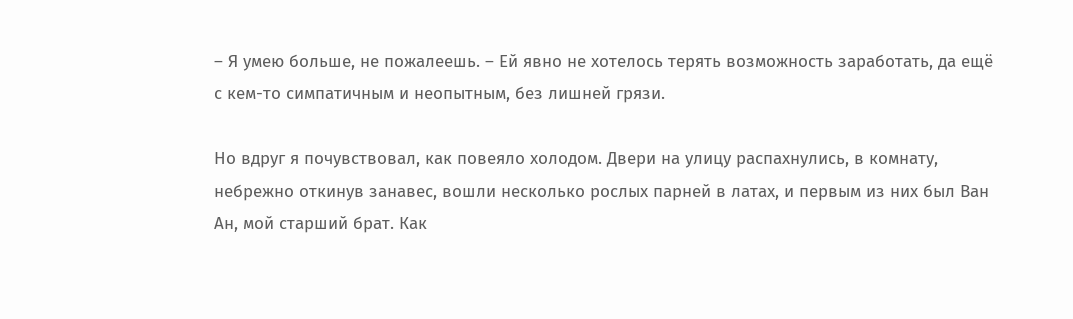– Я умею больше, не пожалеешь. – Ей явно не хотелось терять возможность заработать, да ещё с кем-то симпатичным и неопытным, без лишней грязи.

Но вдруг я почувствовал, как повеяло холодом. Двери на улицу распахнулись, в комнату, небрежно откинув занавес, вошли несколько рослых парней в латах, и первым из них был Ван Ан, мой старший брат. Как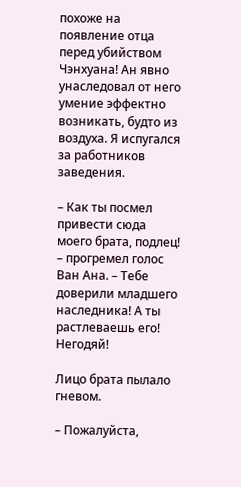похоже на появление отца перед убийством Чэнхуана! Ан явно унаследовал от него умение эффектно возникать, будто из воздуха. Я испугался за работников заведения.

– Как ты посмел привести сюда моего брата, подлец! – прогремел голос Ван Ана. – Тебе доверили младшего наследника! А ты растлеваешь его! Негодяй!

Лицо брата пылало гневом.

– Пожалуйста,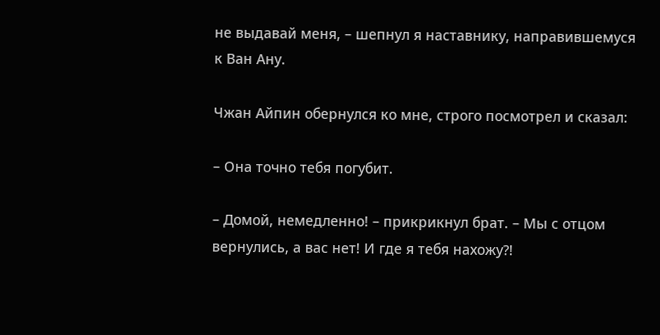не выдавай меня, – шепнул я наставнику, направившемуся к Ван Ану.

Чжан Айпин обернулся ко мне, строго посмотрел и сказал:

– Она точно тебя погубит.

– Домой, немедленно! – прикрикнул брат. – Мы с отцом вернулись, а вас нет! И где я тебя нахожу?!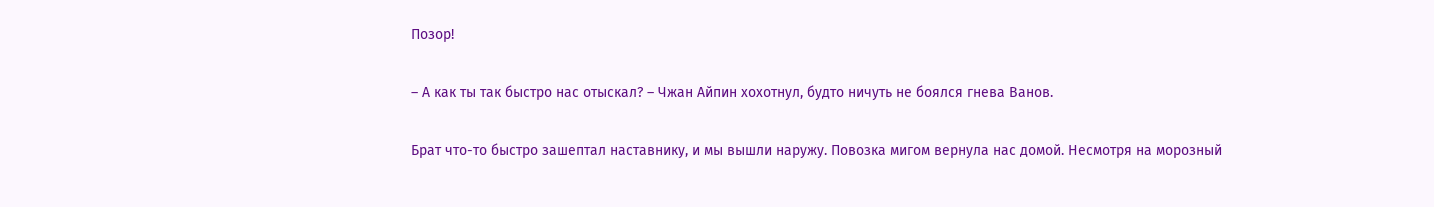Позор!

– А как ты так быстро нас отыскал? – Чжан Айпин хохотнул, будто ничуть не боялся гнева Ванов.

Брат что-то быстро зашептал наставнику, и мы вышли наружу. Повозка мигом вернула нас домой. Несмотря на морозный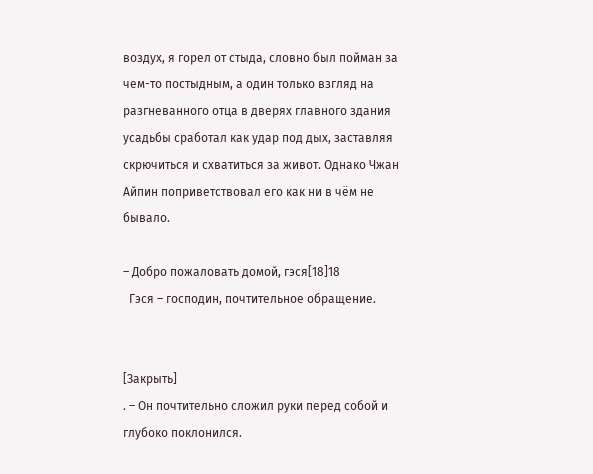воздух, я горел от стыда, словно был пойман за чем-то постыдным, а один только взгляд на разгневанного отца в дверях главного здания усадьбы сработал как удар под дых, заставляя скрючиться и схватиться за живот. Однако Чжан Айпин поприветствовал его как ни в чём не бывало.

– Добро пожаловать домой, гэся[18]18
  Гэся – господин, почтительное обращение.


[Закрыть]
. – Он почтительно сложил руки перед собой и глубоко поклонился.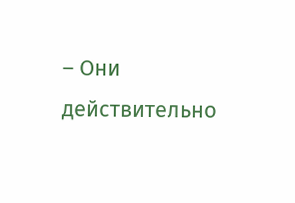– Они действительно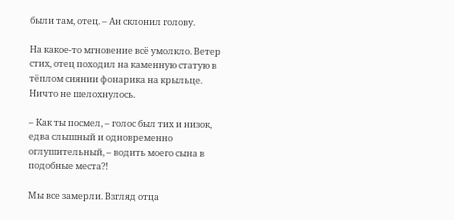были там, отец. – Ан склонил голову.

На какое-то мгновение всё умолкло. Ветер стих, отец походил на каменную статую в тёплом сиянии фонарика на крыльце. Ничто не шелохнулось.

– Как ты посмел, – голос был тих и низок, едва слышный и одновременно оглушительный, – водить моего сына в подобные места?!

Мы все замерли. Взгляд отца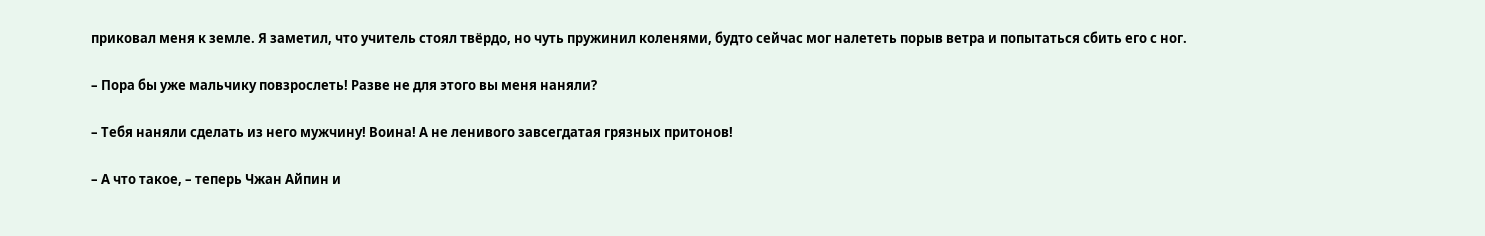приковал меня к земле. Я заметил, что учитель стоял твёрдо, но чуть пружинил коленями, будто сейчас мог налететь порыв ветра и попытаться сбить его с ног.

– Пора бы уже мальчику повзрослеть! Разве не для этого вы меня наняли?

– Тебя наняли сделать из него мужчину! Воина! А не ленивого завсегдатая грязных притонов!

– А что такое, – теперь Чжан Айпин и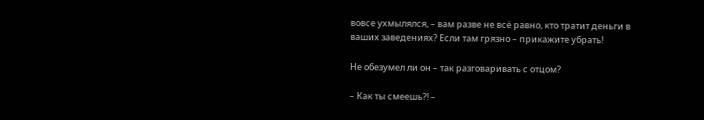вовсе ухмылялся, – вам разве не всё равно, кто тратит деньги в ваших заведениях? Если там грязно – прикажите убрать!

Не обезумел ли он – так разговаривать с отцом?

– Как ты смеешь?! –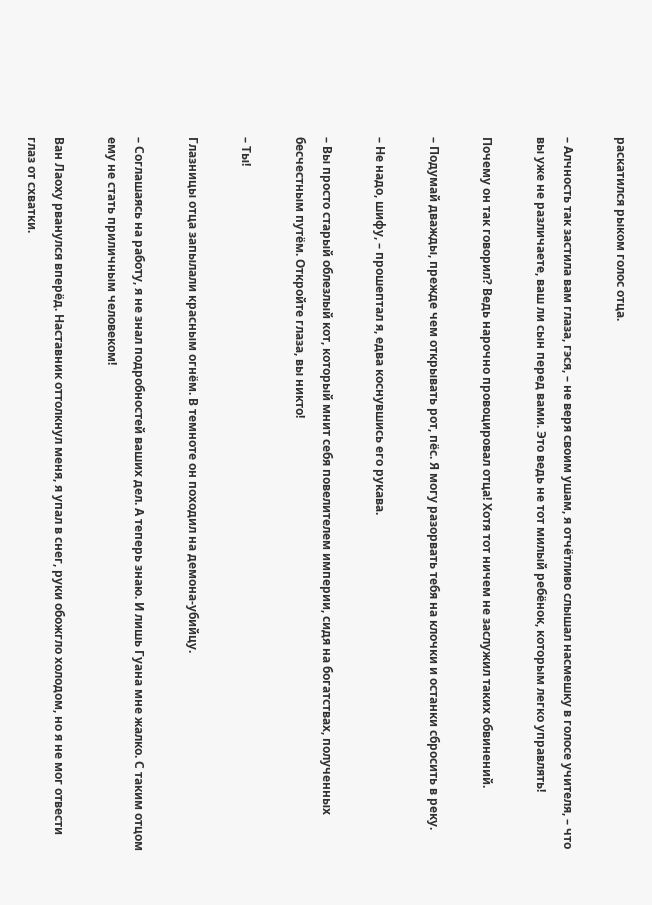раскатился рыком голос отца.

– Алчность так застила вам глаза, гэся, – не веря своим ушам, я отчётливо слышал насмешку в голосе учителя, – что вы уже не различаете, ваш ли сын перед вами. Это ведь не тот милый ребёнок, которым легко управлять!

Почему он так говорил? Ведь нарочно провоцировал отца! Хотя тот ничем не заслужил таких обвинений.

– Подумай дважды, прежде чем открывать рот, пёс. Я могу разорвать тебя на клочки и останки сбросить в реку.

– Не надо, шифу, – прошептал я, едва коснувшись его рукава.

– Вы просто старый облезлый кот, который мнит себя повелителем империи, сидя на богатствах, полученных бесчестным путём. Откройте глаза, вы никто!

– Ты!

Глазницы отца запылали красным огнём. В темноте он походил на демона-убийцу.

– Соглашаясь на работу, я не знал подробностей ваших дел. А теперь знаю. И лишь Гуана мне жалко. С таким отцом ему не стать приличным человеком!

Ван Лаоху рванулся вперёд. Наставник оттолкнул меня, я упал в снег, руки обожгло холодом, но я не мог отвести глаз от схватки.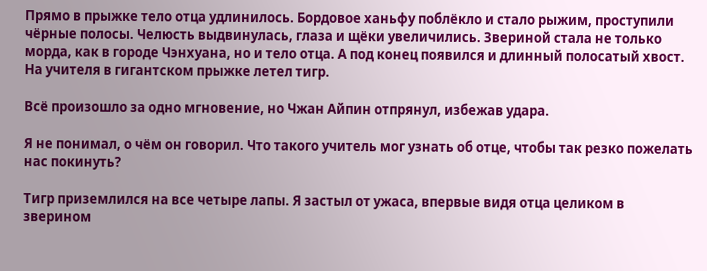Прямо в прыжке тело отца удлинилось. Бордовое ханьфу поблёкло и стало рыжим, проступили чёрные полосы. Челюсть выдвинулась, глаза и щёки увеличились. Звериной стала не только морда, как в городе Чэнхуана, но и тело отца. А под конец появился и длинный полосатый хвост. На учителя в гигантском прыжке летел тигр.

Всё произошло за одно мгновение, но Чжан Айпин отпрянул, избежав удара.

Я не понимал, о чём он говорил. Что такого учитель мог узнать об отце, чтобы так резко пожелать нас покинуть?

Тигр приземлился на все четыре лапы. Я застыл от ужаса, впервые видя отца целиком в зверином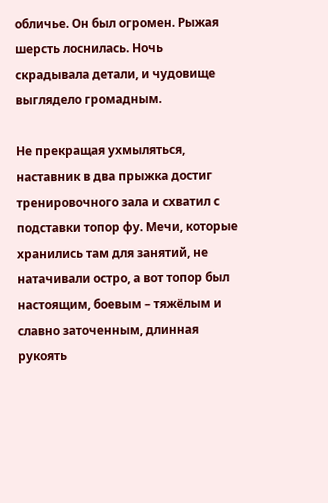обличье. Он был огромен. Рыжая шерсть лоснилась. Ночь скрадывала детали, и чудовище выглядело громадным.

Не прекращая ухмыляться, наставник в два прыжка достиг тренировочного зала и схватил с подставки топор фу. Мечи, которые хранились там для занятий, не натачивали остро, а вот топор был настоящим, боевым – тяжёлым и славно заточенным, длинная рукоять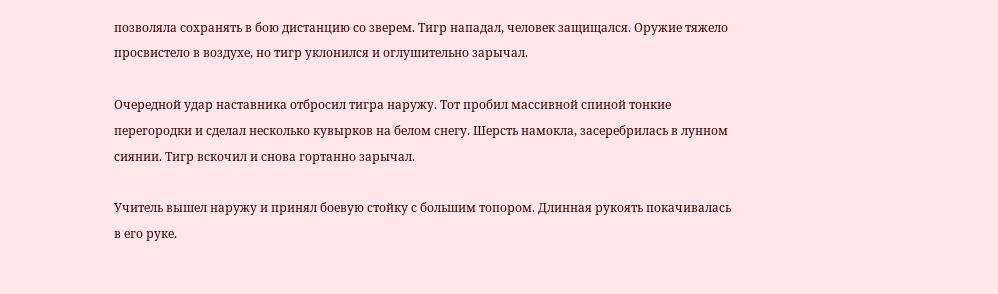позволяла сохранять в бою дистанцию со зверем. Тигр нападал, человек защищался. Оружие тяжело просвистело в воздухе, но тигр уклонился и оглушительно зарычал.

Очередной удар наставника отбросил тигра наружу. Тот пробил массивной спиной тонкие перегородки и сделал несколько кувырков на белом снегу. Шерсть намокла, засеребрилась в лунном сиянии. Тигр вскочил и снова гортанно зарычал.

Учитель вышел наружу и принял боевую стойку с большим топором. Длинная рукоять покачивалась в его руке.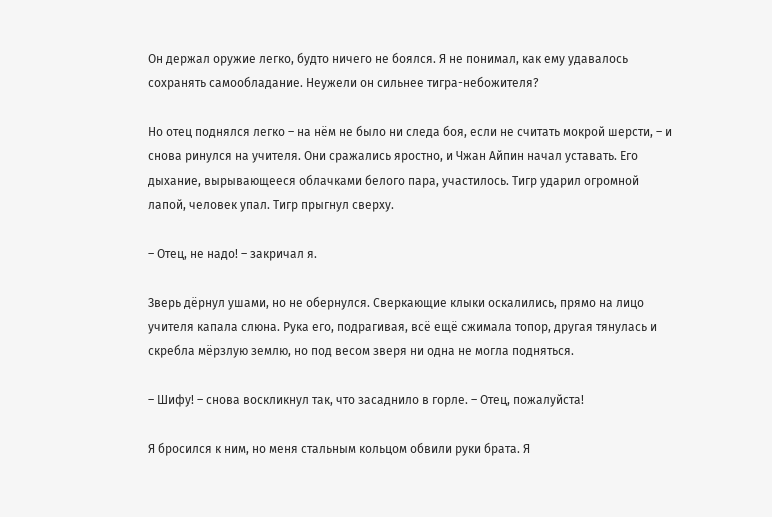Он держал оружие легко, будто ничего не боялся. Я не понимал, как ему удавалось сохранять самообладание. Неужели он сильнее тигра-небожителя?

Но отец поднялся легко – на нём не было ни следа боя, если не считать мокрой шерсти, – и снова ринулся на учителя. Они сражались яростно, и Чжан Айпин начал уставать. Его дыхание, вырывающееся облачками белого пара, участилось. Тигр ударил огромной лапой, человек упал. Тигр прыгнул сверху.

– Отец, не надо! – закричал я.

Зверь дёрнул ушами, но не обернулся. Сверкающие клыки оскалились, прямо на лицо учителя капала слюна. Рука его, подрагивая, всё ещё сжимала топор, другая тянулась и скребла мёрзлую землю, но под весом зверя ни одна не могла подняться.

– Шифу! – снова воскликнул так, что засаднило в горле. – Отец, пожалуйста!

Я бросился к ним, но меня стальным кольцом обвили руки брата. Я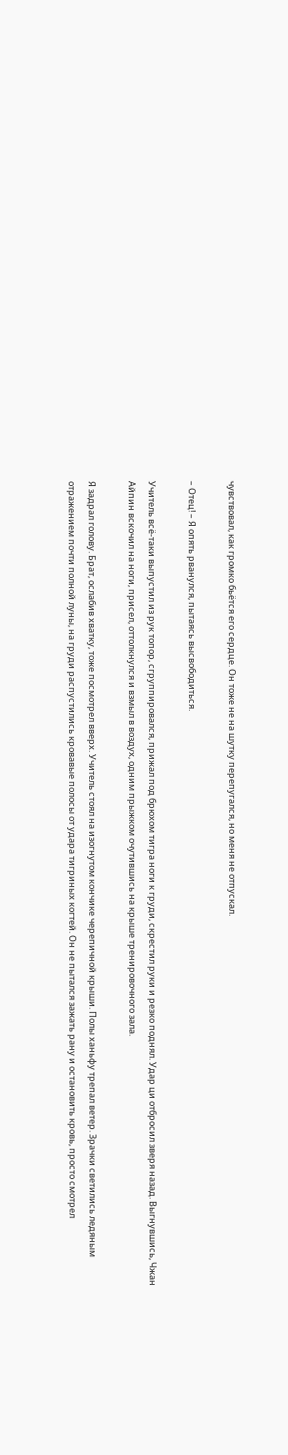чувствовал, как громко бьётся его сердце. Он тоже не на шутку перепугался, но меня не отпускал.

– Отец! – Я опять рванулся, пытаясь высвободиться.

Учитель всё-таки выпустил из рук топор, сгруппировался, прижал под брюхом тигра ноги к груди, скрестил руки и резко поднял. Удар ци отбросил зверя назад. Выгнувшись, Чжан Айпин вскочил на ноги, присел, оттолкнулся и взмыл в воздух, одним прыжком очутившись на крыше тренировочного зала.

Я задрал голову. Брат, ослабив хватку, тоже посмотрел вверх. Учитель стоял на изогнутом кончике черепичной крыши. Полы ханьфу трепал ветер. Зрачки светились ледяным отражением почти полной луны, на груди распустились кровавые полосы от удара тигриных когтей. Он не пытался зажать рану и остановить кровь, просто смотрел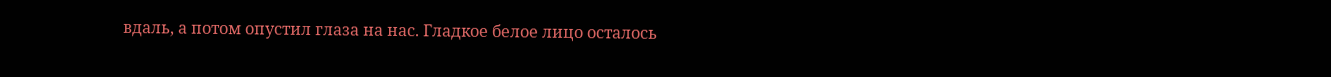вдаль, а потом опустил глаза на нас. Гладкое белое лицо осталось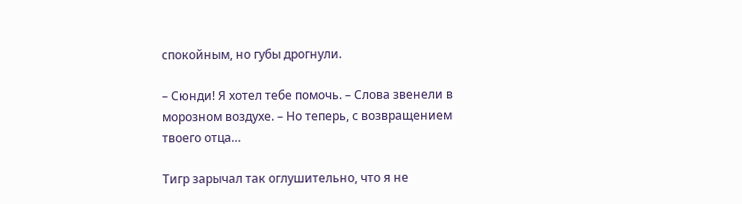спокойным, но губы дрогнули.

– Сюнди! Я хотел тебе помочь. – Слова звенели в морозном воздухе. – Но теперь, с возвращением твоего отца…

Тигр зарычал так оглушительно, что я не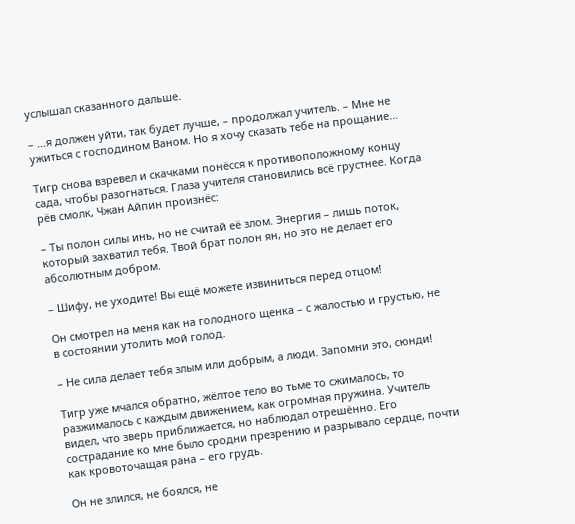услышал сказанного дальше.

– …я должен уйти, так будет лучше, – продолжал учитель. – Мне не ужиться с господином Ваном. Но я хочу сказать тебе на прощание…

Тигр снова взревел и скачками понёсся к противоположному концу сада, чтобы разогнаться. Глаза учителя становились всё грустнее. Когда рёв смолк, Чжан Айпин произнёс:

– Ты полон силы инь, но не считай её злом. Энергия – лишь поток, который захватил тебя. Твой брат полон ян, но это не делает его абсолютным добром.

– Шифу, не уходите! Вы ещё можете извиниться перед отцом!

Он смотрел на меня как на голодного щенка – с жалостью и грустью, не в состоянии утолить мой голод.

– Не сила делает тебя злым или добрым, а люди. Запомни это, сюнди!

Тигр уже мчался обратно, жёлтое тело во тьме то сжималось, то разжималось с каждым движением, как огромная пружина. Учитель видел, что зверь приближается, но наблюдал отрешённо. Его сострадание ко мне было сродни презрению и разрывало сердце, почти как кровоточащая рана – его грудь.

Он не злился, не боялся, не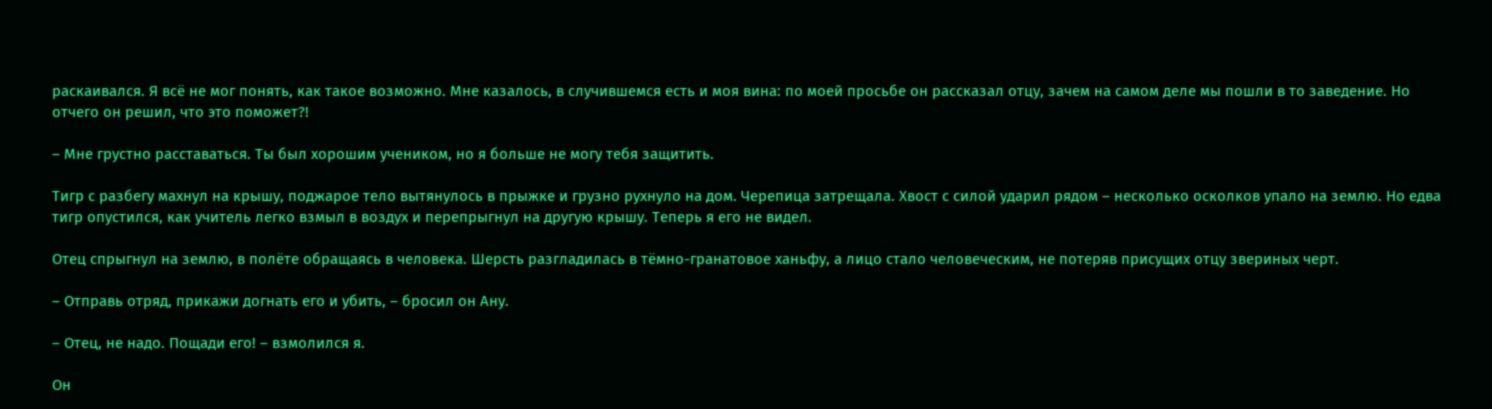раскаивался. Я всё не мог понять, как такое возможно. Мне казалось, в случившемся есть и моя вина: по моей просьбе он рассказал отцу, зачем на самом деле мы пошли в то заведение. Но отчего он решил, что это поможет?!

– Мне грустно расставаться. Ты был хорошим учеником, но я больше не могу тебя защитить.

Тигр с разбегу махнул на крышу, поджарое тело вытянулось в прыжке и грузно рухнуло на дом. Черепица затрещала. Хвост с силой ударил рядом – несколько осколков упало на землю. Но едва тигр опустился, как учитель легко взмыл в воздух и перепрыгнул на другую крышу. Теперь я его не видел.

Отец спрыгнул на землю, в полёте обращаясь в человека. Шерсть разгладилась в тёмно-гранатовое ханьфу, а лицо стало человеческим, не потеряв присущих отцу звериных черт.

– Отправь отряд, прикажи догнать его и убить, – бросил он Ану.

– Отец, не надо. Пощади его! – взмолился я.

Он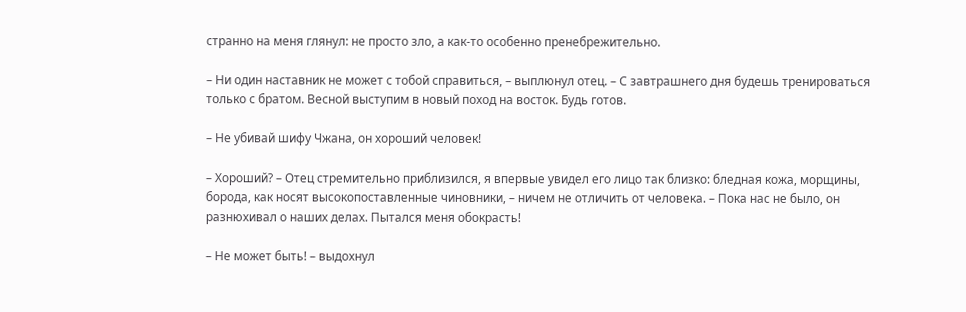странно на меня глянул: не просто зло, а как-то особенно пренебрежительно.

– Ни один наставник не может с тобой справиться, – выплюнул отец. – С завтрашнего дня будешь тренироваться только с братом. Весной выступим в новый поход на восток. Будь готов.

– Не убивай шифу Чжана, он хороший человек!

– Хороший? – Отец стремительно приблизился, я впервые увидел его лицо так близко: бледная кожа, морщины, борода, как носят высокопоставленные чиновники, – ничем не отличить от человека. – Пока нас не было, он разнюхивал о наших делах. Пытался меня обокрасть!

– Не может быть! – выдохнул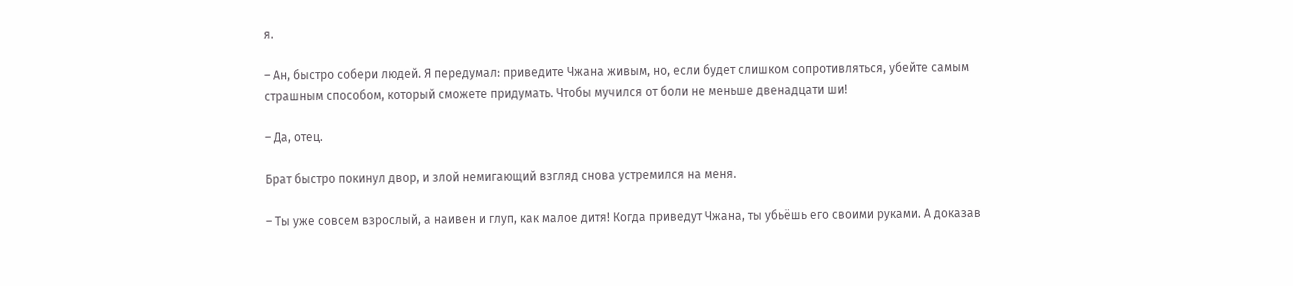я.

– Ан, быстро собери людей. Я передумал: приведите Чжана живым, но, если будет слишком сопротивляться, убейте самым страшным способом, который сможете придумать. Чтобы мучился от боли не меньше двенадцати ши!

– Да, отец.

Брат быстро покинул двор, и злой немигающий взгляд снова устремился на меня.

– Ты уже совсем взрослый, а наивен и глуп, как малое дитя! Когда приведут Чжана, ты убьёшь его своими руками. А доказав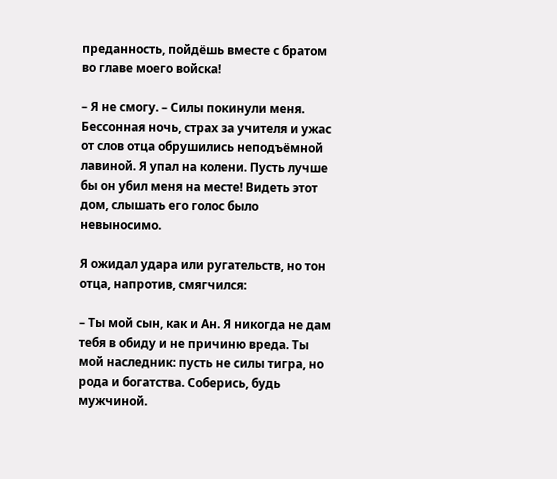преданность, пойдёшь вместе с братом во главе моего войска!

– Я не смогу. – Силы покинули меня. Бессонная ночь, страх за учителя и ужас от слов отца обрушились неподъёмной лавиной. Я упал на колени. Пусть лучше бы он убил меня на месте! Видеть этот дом, слышать его голос было невыносимо.

Я ожидал удара или ругательств, но тон отца, напротив, смягчился:

– Ты мой сын, как и Ан. Я никогда не дам тебя в обиду и не причиню вреда. Ты мой наследник: пусть не силы тигра, но рода и богатства. Соберись, будь мужчиной.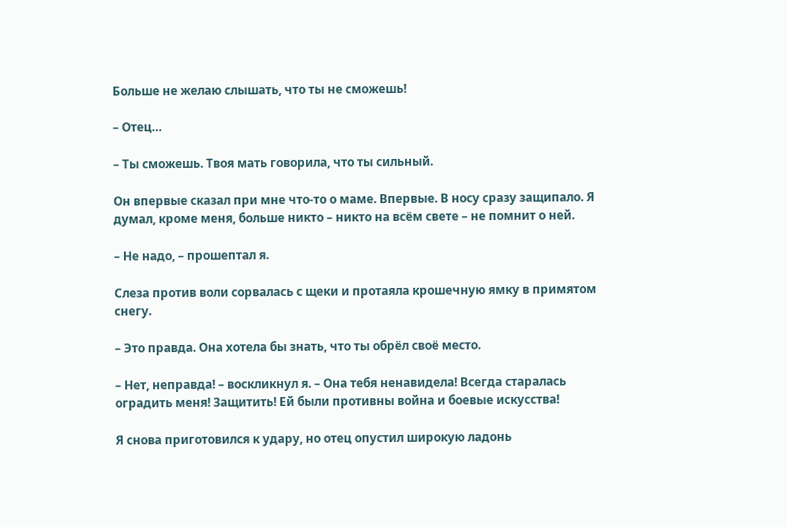Больше не желаю слышать, что ты не сможешь!

– Отец…

– Ты сможешь. Твоя мать говорила, что ты сильный.

Он впервые сказал при мне что-то о маме. Впервые. В носу сразу защипало. Я думал, кроме меня, больше никто – никто на всём свете – не помнит о ней.

– Не надо, – прошептал я.

Слеза против воли сорвалась с щеки и протаяла крошечную ямку в примятом снегу.

– Это правда. Она хотела бы знать, что ты обрёл своё место.

– Нет, неправда! – воскликнул я. – Она тебя ненавидела! Всегда старалась оградить меня! Защитить! Ей были противны война и боевые искусства!

Я снова приготовился к удару, но отец опустил широкую ладонь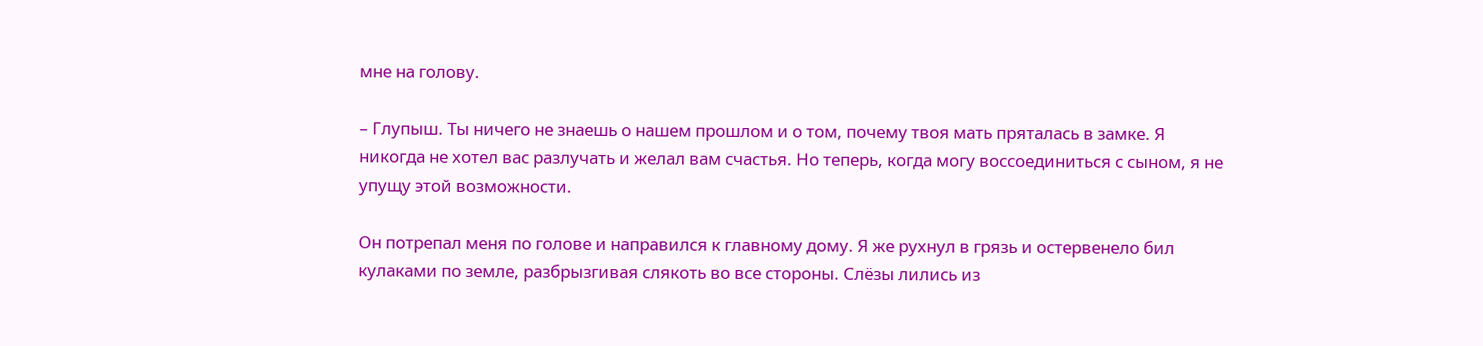мне на голову.

– Глупыш. Ты ничего не знаешь о нашем прошлом и о том, почему твоя мать пряталась в замке. Я никогда не хотел вас разлучать и желал вам счастья. Но теперь, когда могу воссоединиться с сыном, я не упущу этой возможности.

Он потрепал меня по голове и направился к главному дому. Я же рухнул в грязь и остервенело бил кулаками по земле, разбрызгивая слякоть во все стороны. Слёзы лились из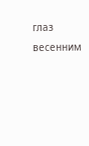глаз весенним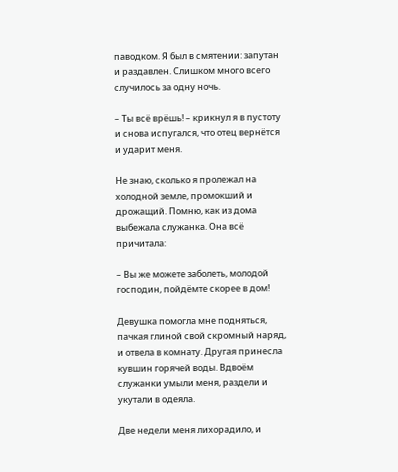паводком. Я был в смятении: запутан и раздавлен. Слишком много всего случилось за одну ночь.

– Ты всё врёшь! – крикнул я в пустоту и снова испугался, что отец вернётся и ударит меня.

Не знаю, сколько я пролежал на холодной земле, промокший и дрожащий. Помню, как из дома выбежала служанка. Она всё причитала:

– Вы же можете заболеть, молодой господин, пойдёмте скорее в дом!

Девушка помогла мне подняться, пачкая глиной свой скромный наряд, и отвела в комнату. Другая принесла кувшин горячей воды. Вдвоём служанки умыли меня, раздели и укутали в одеяла.

Две недели меня лихорадило, и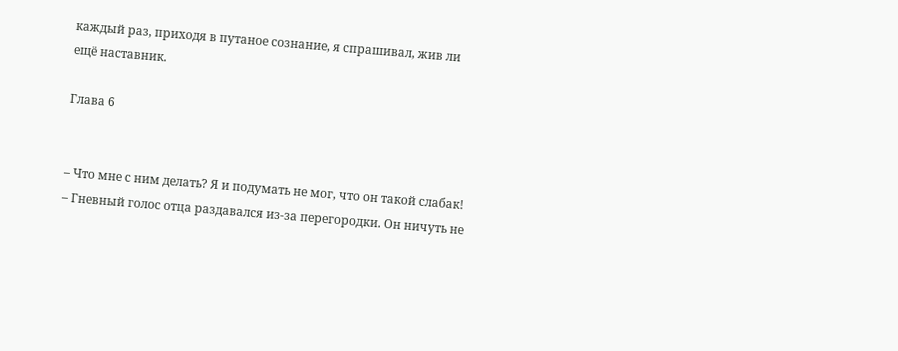каждый раз, приходя в путаное сознание, я спрашивал, жив ли ещё наставник.

Глава 6


– Что мне с ним делать? Я и подумать не мог, что он такой слабак! – Гневный голос отца раздавался из-за перегородки. Он ничуть не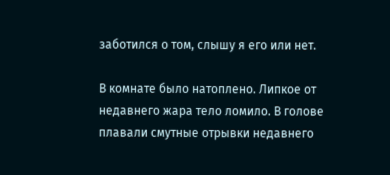заботился о том, слышу я его или нет.

В комнате было натоплено. Липкое от недавнего жара тело ломило. В голове плавали смутные отрывки недавнего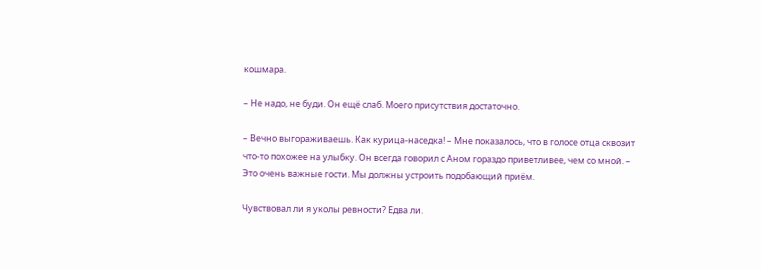кошмара.

– Не надо, не буди. Он ещё слаб. Моего присутствия достаточно.

– Вечно выгораживаешь. Как курица-наседка! – Мне показалось, что в голосе отца сквозит что-то похожее на улыбку. Он всегда говорил с Аном гораздо приветливее, чем со мной. – Это очень важные гости. Мы должны устроить подобающий приём.

Чувствовал ли я уколы ревности? Едва ли.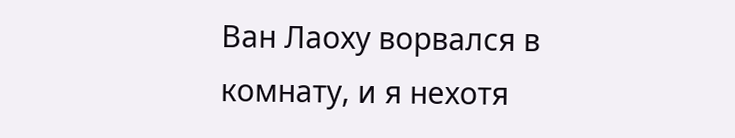Ван Лаоху ворвался в комнату, и я нехотя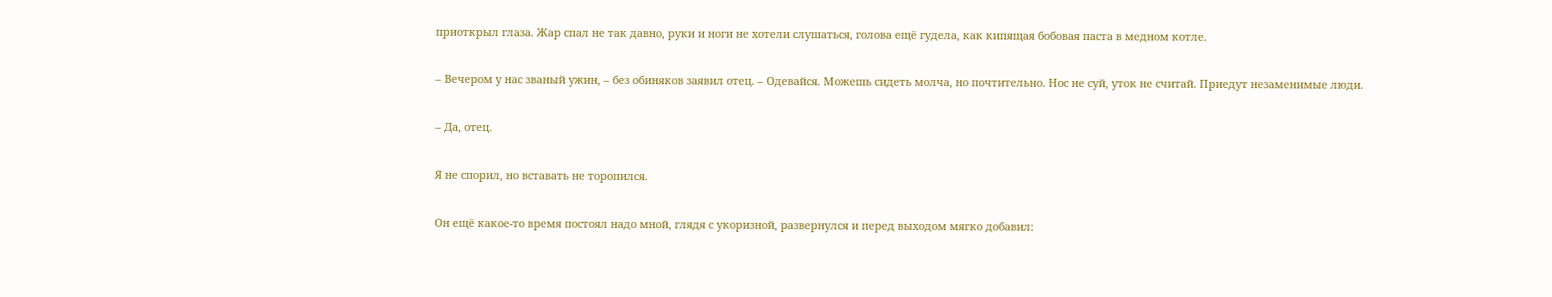приоткрыл глаза. Жар спал не так давно, руки и ноги не хотели слушаться, голова ещё гудела, как кипящая бобовая паста в медном котле.

– Вечером у нас званый ужин, – без обиняков заявил отец. – Одевайся. Можешь сидеть молча, но почтительно. Нос не суй, уток не считай. Приедут незаменимые люди.

– Да, отец.

Я не спорил, но вставать не торопился.

Он ещё какое-то время постоял надо мной, глядя с укоризной, развернулся и перед выходом мягко добавил: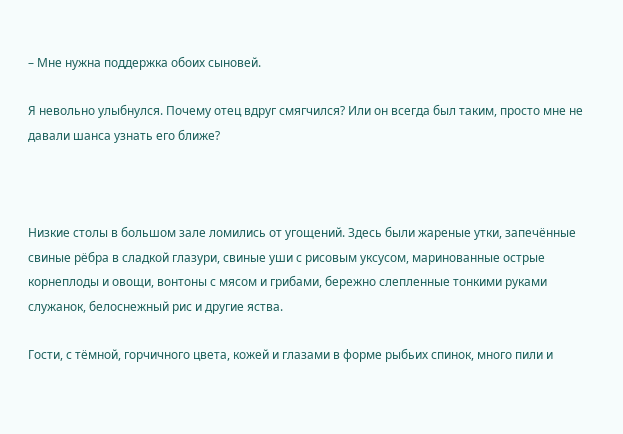– Мне нужна поддержка обоих сыновей.

Я невольно улыбнулся. Почему отец вдруг смягчился? Или он всегда был таким, просто мне не давали шанса узнать его ближе?



Низкие столы в большом зале ломились от угощений. Здесь были жареные утки, запечённые свиные рёбра в сладкой глазури, свиные уши с рисовым уксусом, маринованные острые корнеплоды и овощи, вонтоны с мясом и грибами, бережно слепленные тонкими руками служанок, белоснежный рис и другие яства.

Гости, с тёмной, горчичного цвета, кожей и глазами в форме рыбьих спинок, много пили и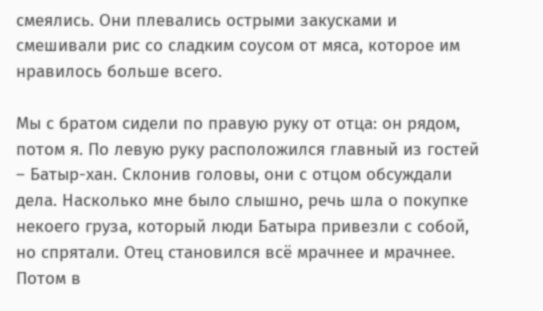смеялись. Они плевались острыми закусками и смешивали рис со сладким соусом от мяса, которое им нравилось больше всего.

Мы с братом сидели по правую руку от отца: он рядом, потом я. По левую руку расположился главный из гостей – Батыр-хан. Склонив головы, они с отцом обсуждали дела. Насколько мне было слышно, речь шла о покупке некоего груза, который люди Батыра привезли с собой, но спрятали. Отец становился всё мрачнее и мрачнее. Потом в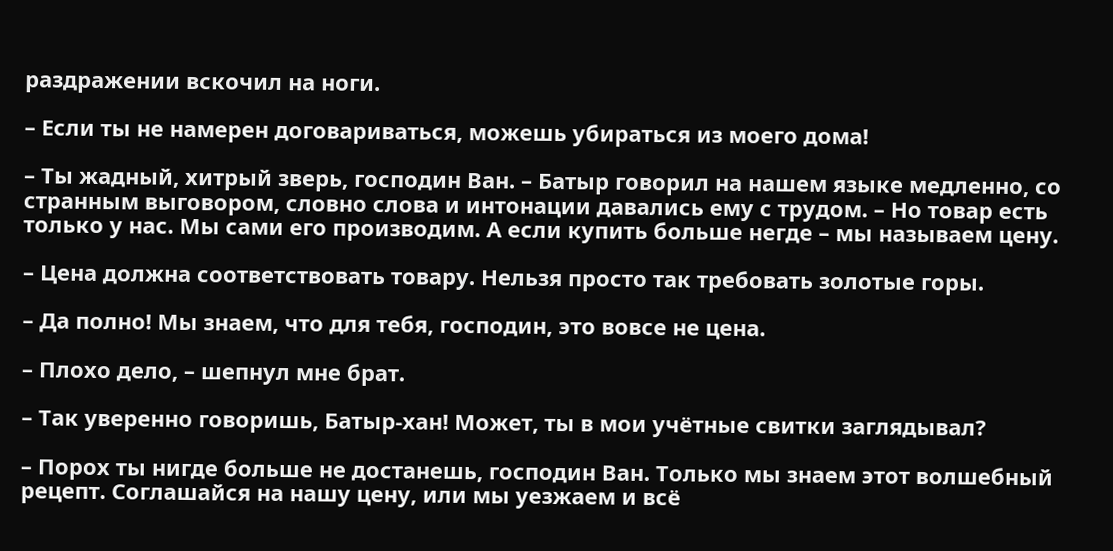раздражении вскочил на ноги.

– Если ты не намерен договариваться, можешь убираться из моего дома!

– Ты жадный, хитрый зверь, господин Ван. – Батыр говорил на нашем языке медленно, со странным выговором, словно слова и интонации давались ему с трудом. – Но товар есть только у нас. Мы сами его производим. А если купить больше негде – мы называем цену.

– Цена должна соответствовать товару. Нельзя просто так требовать золотые горы.

– Да полно! Мы знаем, что для тебя, господин, это вовсе не цена.

– Плохо дело, – шепнул мне брат.

– Так уверенно говоришь, Батыр-хан! Может, ты в мои учётные свитки заглядывал?

– Порох ты нигде больше не достанешь, господин Ван. Только мы знаем этот волшебный рецепт. Соглашайся на нашу цену, или мы уезжаем и всё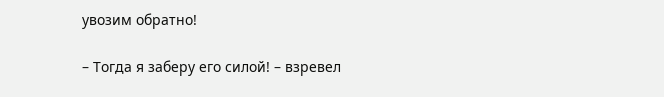увозим обратно!

– Тогда я заберу его силой! – взревел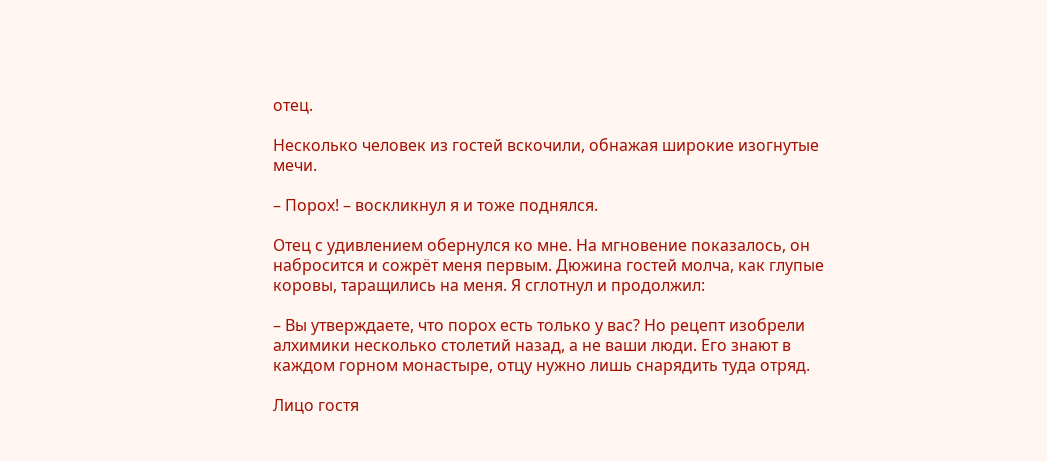отец.

Несколько человек из гостей вскочили, обнажая широкие изогнутые мечи.

– Порох! – воскликнул я и тоже поднялся.

Отец с удивлением обернулся ко мне. На мгновение показалось, он набросится и сожрёт меня первым. Дюжина гостей молча, как глупые коровы, таращились на меня. Я сглотнул и продолжил:

– Вы утверждаете, что порох есть только у вас? Но рецепт изобрели алхимики несколько столетий назад, а не ваши люди. Его знают в каждом горном монастыре, отцу нужно лишь снарядить туда отряд.

Лицо гостя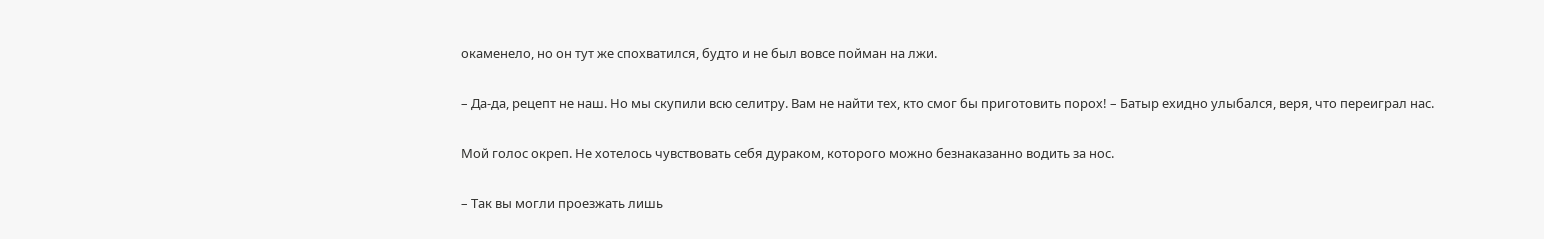окаменело, но он тут же спохватился, будто и не был вовсе пойман на лжи.

– Да-да, рецепт не наш. Но мы скупили всю селитру. Вам не найти тех, кто смог бы приготовить порох! – Батыр ехидно улыбался, веря, что переиграл нас.

Мой голос окреп. Не хотелось чувствовать себя дураком, которого можно безнаказанно водить за нос.

– Так вы могли проезжать лишь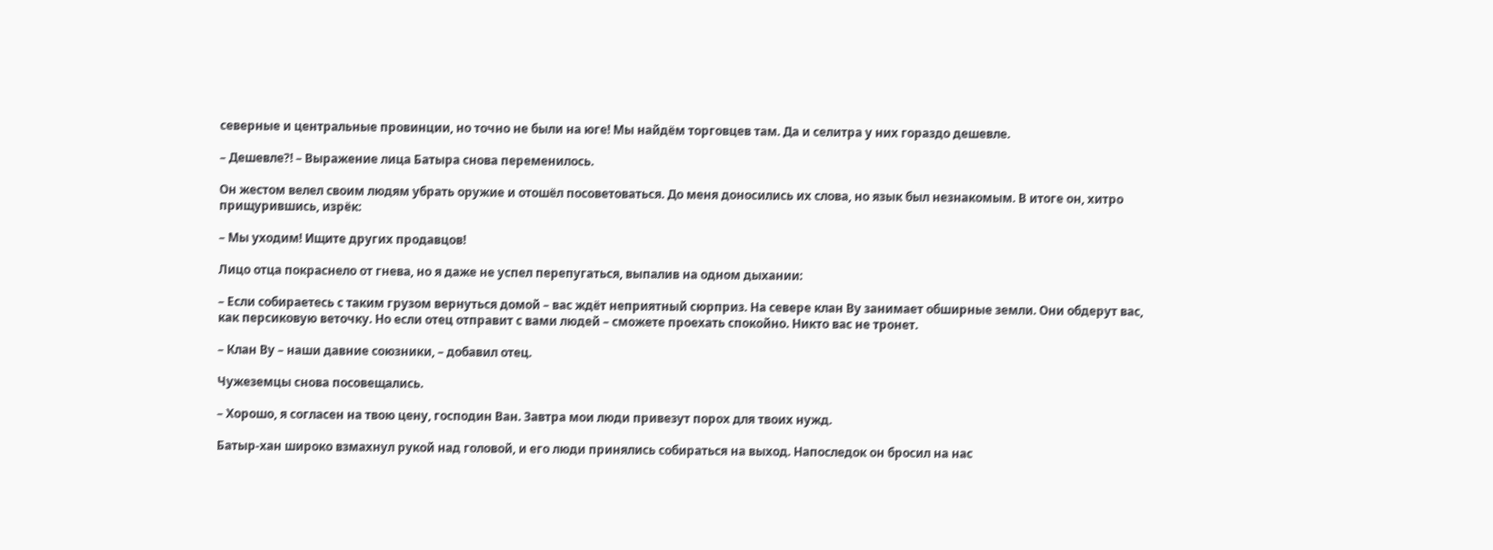северные и центральные провинции, но точно не были на юге! Мы найдём торговцев там. Да и селитра у них гораздо дешевле.

– Дешевле?! – Выражение лица Батыра снова переменилось.

Он жестом велел своим людям убрать оружие и отошёл посоветоваться. До меня доносились их слова, но язык был незнакомым. В итоге он, хитро прищурившись, изрёк:

– Мы уходим! Ищите других продавцов!

Лицо отца покраснело от гнева, но я даже не успел перепугаться, выпалив на одном дыхании:

– Если собираетесь с таким грузом вернуться домой – вас ждёт неприятный сюрприз. На севере клан Ву занимает обширные земли. Они обдерут вас, как персиковую веточку. Но если отец отправит с вами людей – сможете проехать спокойно. Никто вас не тронет.

– Клан Ву – наши давние союзники, – добавил отец.

Чужеземцы снова посовещались.

– Хорошо, я согласен на твою цену, господин Ван. Завтра мои люди привезут порох для твоих нужд.

Батыр-хан широко взмахнул рукой над головой, и его люди принялись собираться на выход. Напоследок он бросил на нас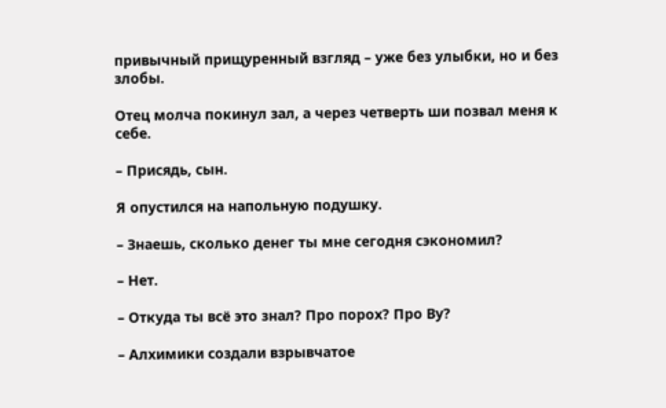привычный прищуренный взгляд – уже без улыбки, но и без злобы.

Отец молча покинул зал, а через четверть ши позвал меня к себе.

– Присядь, сын.

Я опустился на напольную подушку.

– Знаешь, сколько денег ты мне сегодня сэкономил?

– Нет.

– Откуда ты всё это знал? Про порох? Про Ву?

– Алхимики создали взрывчатое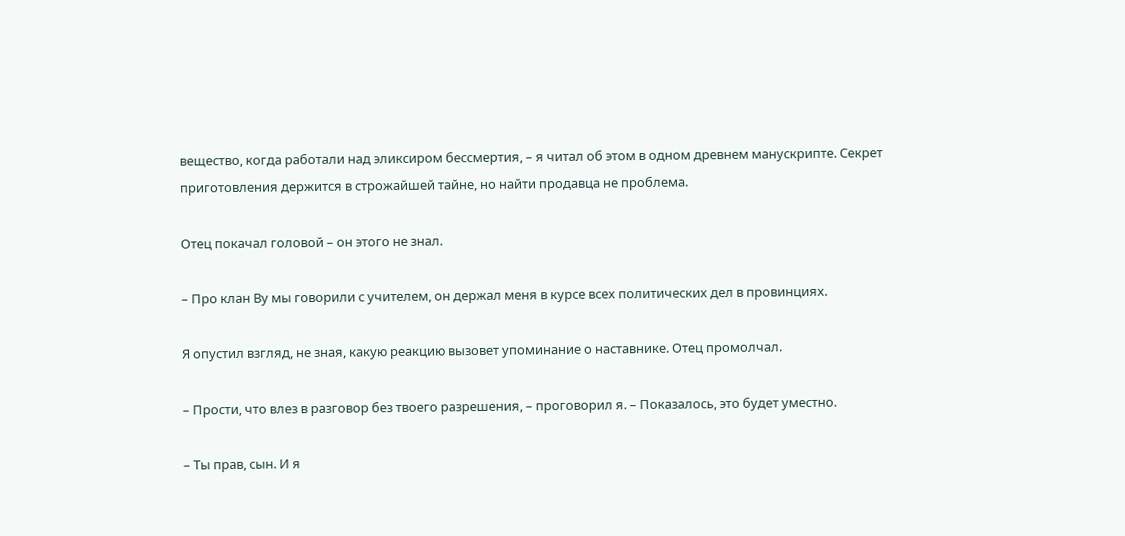вещество, когда работали над эликсиром бессмертия, – я читал об этом в одном древнем манускрипте. Секрет приготовления держится в строжайшей тайне, но найти продавца не проблема.

Отец покачал головой – он этого не знал.

– Про клан Ву мы говорили с учителем, он держал меня в курсе всех политических дел в провинциях.

Я опустил взгляд, не зная, какую реакцию вызовет упоминание о наставнике. Отец промолчал.

– Прости, что влез в разговор без твоего разрешения, – проговорил я. – Показалось, это будет уместно.

– Ты прав, сын. И я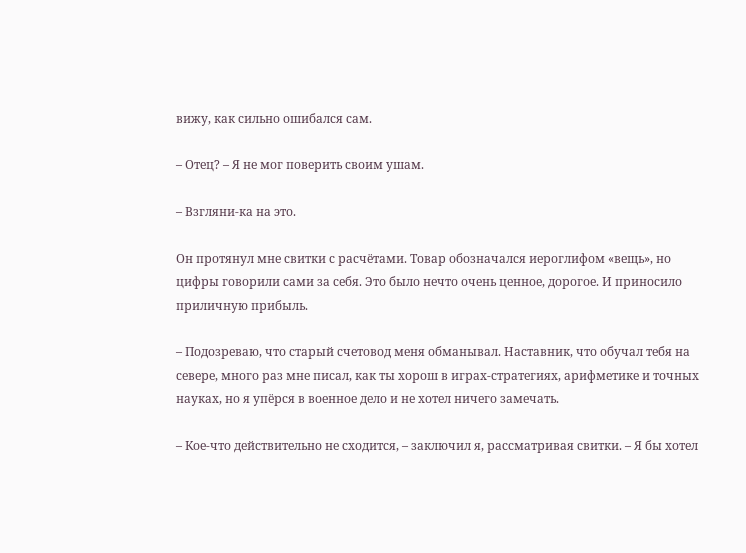вижу, как сильно ошибался сам.

– Отец? – Я не мог поверить своим ушам.

– Взгляни-ка на это.

Он протянул мне свитки с расчётами. Товар обозначался иероглифом «вещь», но цифры говорили сами за себя. Это было нечто очень ценное, дорогое. И приносило приличную прибыль.

– Подозреваю, что старый счетовод меня обманывал. Наставник, что обучал тебя на севере, много раз мне писал, как ты хорош в играх-стратегиях, арифметике и точных науках, но я упёрся в военное дело и не хотел ничего замечать.

– Кое-что действительно не сходится, – заключил я, рассматривая свитки. – Я бы хотел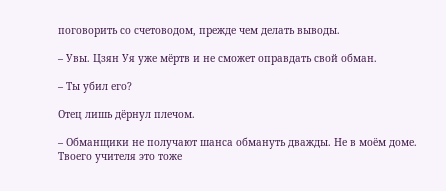поговорить со счетоводом, прежде чем делать выводы.

– Увы. Цзян Уя уже мёртв и не сможет оправдать свой обман.

– Ты убил его?

Отец лишь дёрнул плечом.

– Обманщики не получают шанса обмануть дважды. Не в моём доме. Твоего учителя это тоже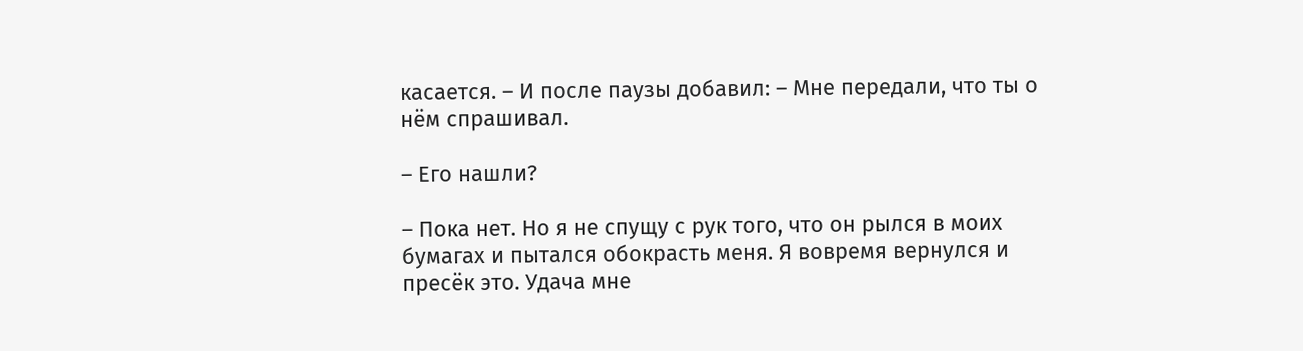касается. – И после паузы добавил: – Мне передали, что ты о нём спрашивал.

– Его нашли?

– Пока нет. Но я не спущу с рук того, что он рылся в моих бумагах и пытался обокрасть меня. Я вовремя вернулся и пресёк это. Удача мне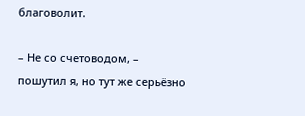благоволит.

– Не со счетоводом, – пошутил я, но тут же серьёзно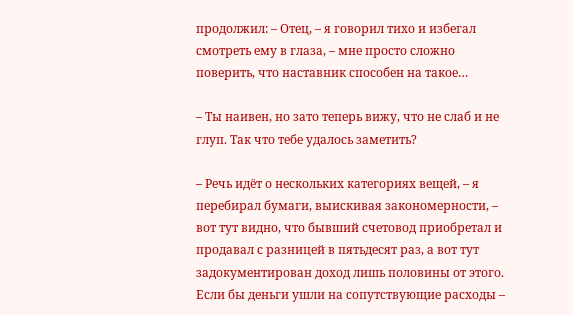продолжил: – Отец, – я говорил тихо и избегал смотреть ему в глаза, – мне просто сложно поверить, что наставник способен на такое…

– Ты наивен, но зато теперь вижу, что не слаб и не глуп. Так что тебе удалось заметить?

– Речь идёт о нескольких категориях вещей, – я перебирал бумаги, выискивая закономерности, – вот тут видно, что бывший счетовод приобретал и продавал с разницей в пятьдесят раз, а вот тут задокументирован доход лишь половины от этого. Если бы деньги ушли на сопутствующие расходы –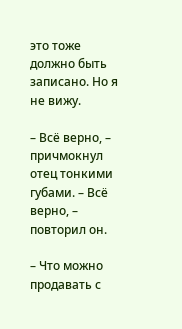это тоже должно быть записано. Но я не вижу.

– Всё верно, – причмокнул отец тонкими губами. – Всё верно, – повторил он.

– Что можно продавать с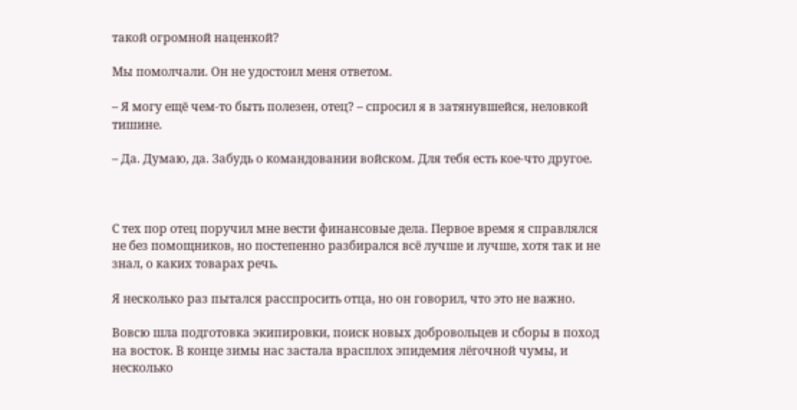такой огромной наценкой?

Мы помолчали. Он не удостоил меня ответом.

– Я могу ещё чем-то быть полезен, отец? – спросил я в затянувшейся, неловкой тишине.

– Да. Думаю, да. Забудь о командовании войском. Для тебя есть кое-что другое.



С тех пор отец поручил мне вести финансовые дела. Первое время я справлялся не без помощников, но постепенно разбирался всё лучше и лучше, хотя так и не знал, о каких товарах речь.

Я несколько раз пытался расспросить отца, но он говорил, что это не важно.

Вовсю шла подготовка экипировки, поиск новых добровольцев и сборы в поход на восток. В конце зимы нас застала врасплох эпидемия лёгочной чумы, и несколько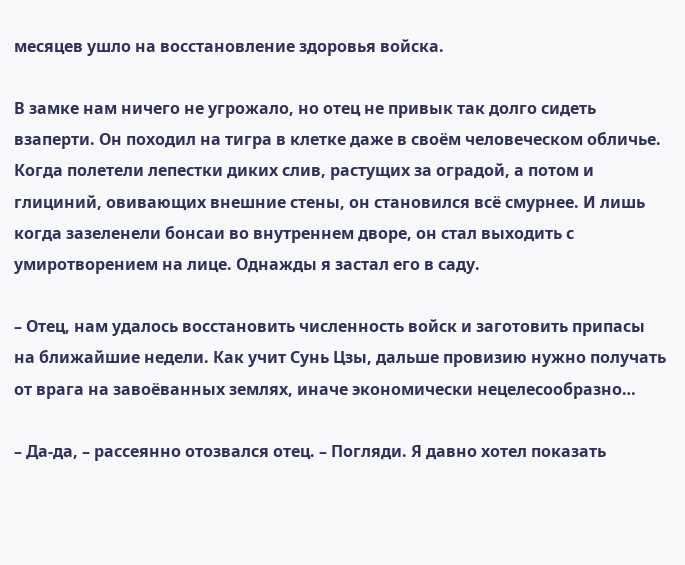месяцев ушло на восстановление здоровья войска.

В замке нам ничего не угрожало, но отец не привык так долго сидеть взаперти. Он походил на тигра в клетке даже в своём человеческом обличье. Когда полетели лепестки диких слив, растущих за оградой, а потом и глициний, овивающих внешние стены, он становился всё смурнее. И лишь когда зазеленели бонсаи во внутреннем дворе, он стал выходить с умиротворением на лице. Однажды я застал его в саду.

– Отец, нам удалось восстановить численность войск и заготовить припасы на ближайшие недели. Как учит Сунь Цзы, дальше провизию нужно получать от врага на завоёванных землях, иначе экономически нецелесообразно…

– Да-да, – рассеянно отозвался отец. – Погляди. Я давно хотел показать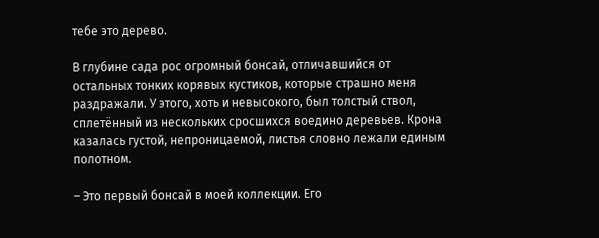тебе это дерево.

В глубине сада рос огромный бонсай, отличавшийся от остальных тонких корявых кустиков, которые страшно меня раздражали. У этого, хоть и невысокого, был толстый ствол, сплетённый из нескольких сросшихся воедино деревьев. Крона казалась густой, непроницаемой, листья словно лежали единым полотном.

– Это первый бонсай в моей коллекции. Его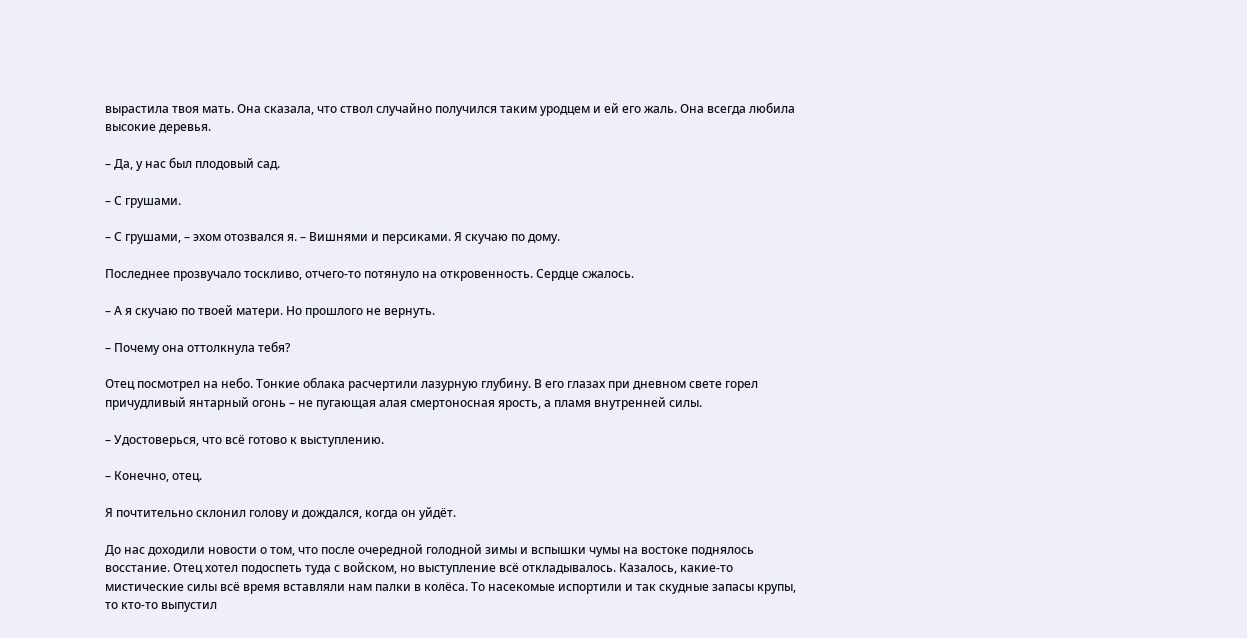вырастила твоя мать. Она сказала, что ствол случайно получился таким уродцем и ей его жаль. Она всегда любила высокие деревья.

– Да, у нас был плодовый сад.

– С грушами.

– С грушами, – эхом отозвался я. – Вишнями и персиками. Я скучаю по дому.

Последнее прозвучало тоскливо, отчего-то потянуло на откровенность. Сердце сжалось.

– А я скучаю по твоей матери. Но прошлого не вернуть.

– Почему она оттолкнула тебя?

Отец посмотрел на небо. Тонкие облака расчертили лазурную глубину. В его глазах при дневном свете горел причудливый янтарный огонь – не пугающая алая смертоносная ярость, а пламя внутренней силы.

– Удостоверься, что всё готово к выступлению.

– Конечно, отец.

Я почтительно склонил голову и дождался, когда он уйдёт.

До нас доходили новости о том, что после очередной голодной зимы и вспышки чумы на востоке поднялось восстание. Отец хотел подоспеть туда с войском, но выступление всё откладывалось. Казалось, какие-то мистические силы всё время вставляли нам палки в колёса. То насекомые испортили и так скудные запасы крупы, то кто-то выпустил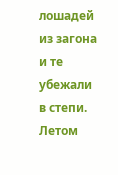лошадей из загона и те убежали в степи. Летом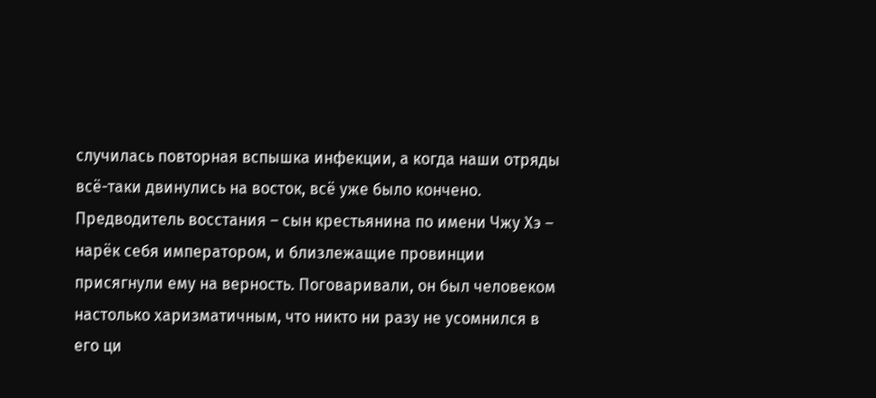случилась повторная вспышка инфекции, а когда наши отряды всё-таки двинулись на восток, всё уже было кончено. Предводитель восстания – сын крестьянина по имени Чжу Хэ – нарёк себя императором, и близлежащие провинции присягнули ему на верность. Поговаривали, он был человеком настолько харизматичным, что никто ни разу не усомнился в его ци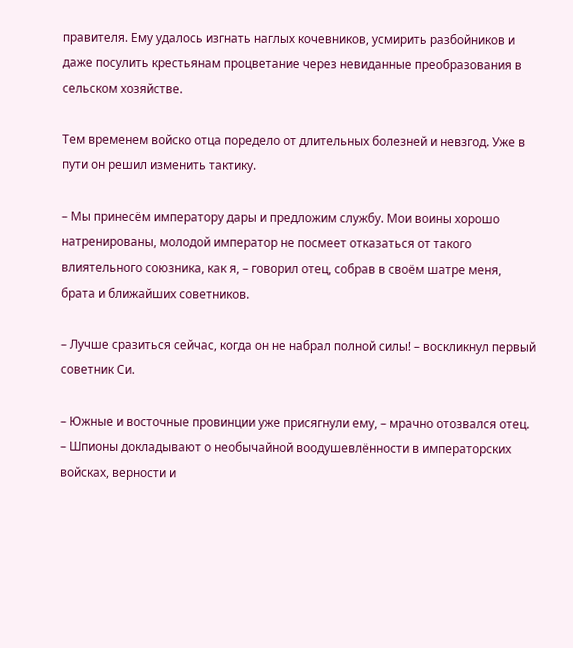правителя. Ему удалось изгнать наглых кочевников, усмирить разбойников и даже посулить крестьянам процветание через невиданные преобразования в сельском хозяйстве.

Тем временем войско отца поредело от длительных болезней и невзгод. Уже в пути он решил изменить тактику.

– Мы принесём императору дары и предложим службу. Мои воины хорошо натренированы, молодой император не посмеет отказаться от такого влиятельного союзника, как я, – говорил отец, собрав в своём шатре меня, брата и ближайших советников.

– Лучше сразиться сейчас, когда он не набрал полной силы! – воскликнул первый советник Си.

– Южные и восточные провинции уже присягнули ему, – мрачно отозвался отец. – Шпионы докладывают о необычайной воодушевлённости в императорских войсках, верности и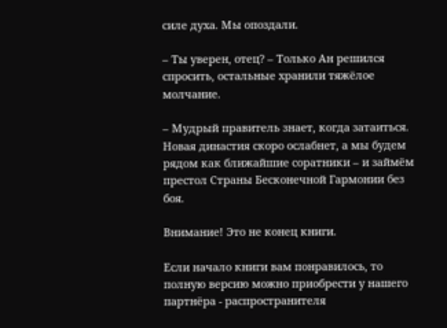силе духа. Мы опоздали.

– Ты уверен, отец? – Только Ан решился спросить, остальные хранили тяжёлое молчание.

– Мудрый правитель знает, когда затаиться. Новая династия скоро ослабнет, а мы будем рядом как ближайшие соратники – и займём престол Страны Бесконечной Гармонии без боя.

Внимание! Это не конец книги.

Если начало книги вам понравилось, то полную версию можно приобрести у нашего партнёра - распространителя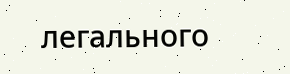легального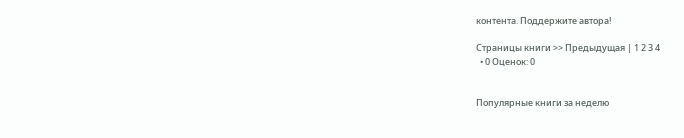контента. Поддержите автора!

Страницы книги >> Предыдущая | 1 2 3 4
  • 0 Оценок: 0


Популярные книги за неделю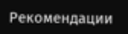Рекомендации